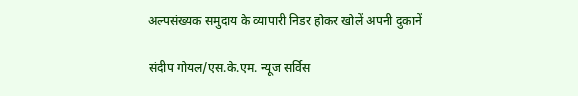अल्पसंख्यक समुदाय के व्यापारी निडर होकर खोलें अपनी दुकानें

संदीप गोयल/एस.के.एम. न्यूज सर्विस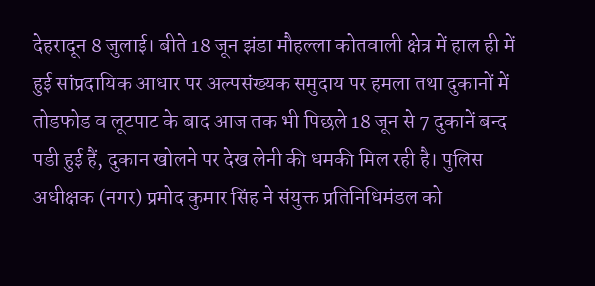देहरादून 8 जुलाई। बीते 18 जून झंडा मौहल्ला कोतवाली क्षेत्र में हाल ही में हुई सांप्रदायिक आधार पर अल्पसंख्यक समुदाय पर हमला तथा दुकानों में तोडफोड व लूटपाट के बाद आज तक भी पिछले 18 जून से 7 दुकानें बन्द पडी हुई हैं, दुकान खोलने पर देख लेनी की धमकी मिल रही है। पुलिस अधीक्षक (नगर) प्रमोद कुमार सिंह ने संयुक्त प्रतिनिधिमंडल को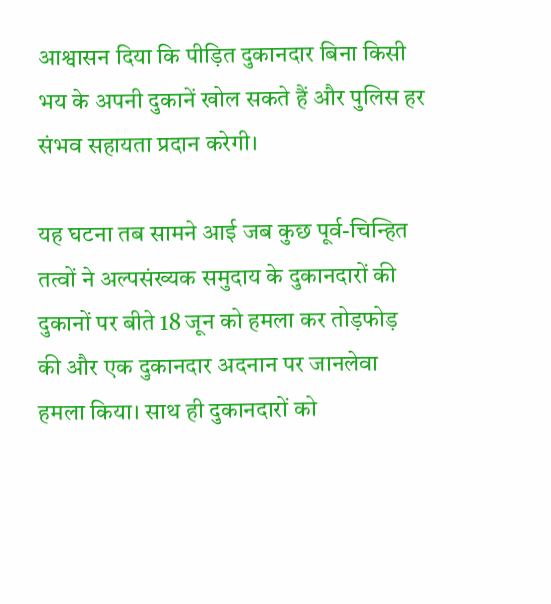आश्वासन दिया कि पीड़ित दुकानदार बिना किसी भय के अपनी दुकानें खोल सकते हैं और पुलिस हर संभव सहायता प्रदान करेगी।

यह घटना तब सामने आई जब कुछ पूर्व-चिन्हित तत्वों ने अल्पसंख्यक समुदाय के दुकानदारों की दुकानों पर बीते 18 जून को हमला कर तोड़फोड़ की और एक दुकानदार अदनान पर जानलेवा हमला किया। साथ ही दुकानदारों को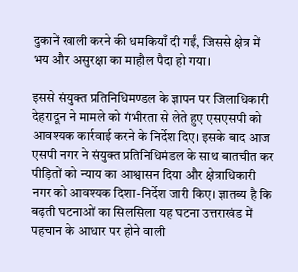दुकानें खाली करने की धमकियाँ दी गईं, जिससे क्षेत्र में भय और असुरक्षा का माहौल पैदा हो गया।

इससे संयुक्त प्रतिनिधिमण्डल के ज्ञापन पर जिलाधिकारी देहरादून ने मामले को गंभीरता से लेते हुए एसएसपी को आवश्यक कार्रवाई करने के निर्देश दिए। इसके बाद आज एसपी नगर ने संयुक्त प्रतिनिधिमंडल के साथ बातचीत कर पीड़ितों को न्याय का आश्वासन दिया और क्षेत्राधिकारी नगर को आवश्यक दिशा-निर्देश जारी किए। ज्ञातब्य है कि बढ़ती घटनाओं का सिलसिला यह घटना उत्तराखंड में पहचान के आधार पर होने वाली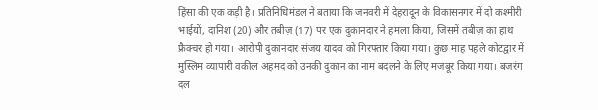हिंसा की एक कड़ी है। प्रतिनिधिमंडल ने बताया कि जनवरी में देहरादून के विकासनगर में दो कश्मीरी भाईयों, दानिश (20) और तबीज़ (17) पर एक दुकानदार ने हमला किया, जिसमें तबीज़ का हाथ फ्रैक्चर हो गया। आरोपी दुकानदार संजय यादव को गिरफ्तार किया गया। कुछ माह पहले कोटद्वार में मुस्लिम व्यापारी वकील अहमद को उनकी दुकान का नाम बदलने के लिए मजबूर किया गया। बजरंग दल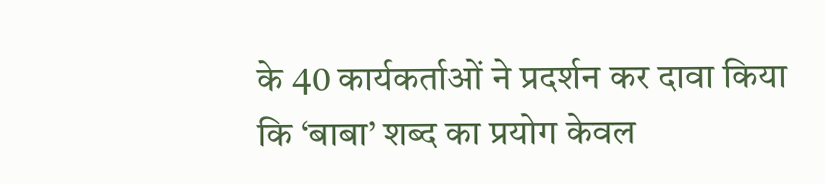के 40 कार्यकर्ताओं ने प्रदर्शन कर दावा किया कि ‘बाबा’ शब्द का प्रयोग केवल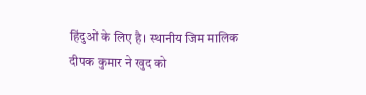हिंदुओं के लिए है। स्थानीय जिम मालिक दीपक कुमार ने खुद को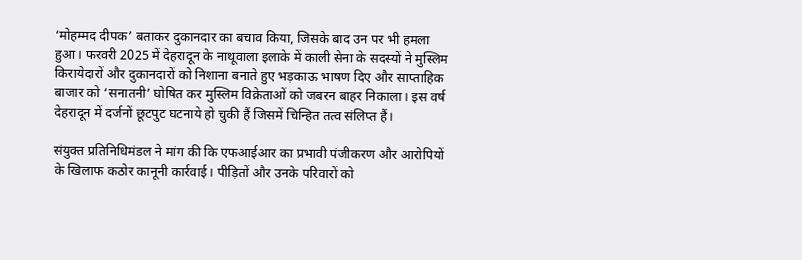‘मोहम्मद दीपक’ बताकर दुकानदार का बचाव किया, जिसके बाद उन पर भी हमला हुआ। फरवरी 2025 में देहरादून के नाथूवाला इलाके में काली सेना के सदस्यों ने मुस्लिम किरायेदारों और दुकानदारों को निशाना बनाते हुए भड़काऊ भाषण दिए और साप्ताहिक बाजार को ‘सनातनी’ घोषित कर मुस्लिम विक्रेताओं को जबरन बाहर निकाला। इस वर्ष देहरादून में दर्जनों छूटपुट घटनाये हो चुकी हैं जिसमें चिन्हित तत्व संलिप्त हैं।

संयुक्त प्रतिनिधिमंडल ने मांग की कि एफआईआर का प्रभावी पंजीकरण और आरोपियों के खिलाफ कठोर कानूनी कार्रवाई। पीड़ितों और उनके परिवारों को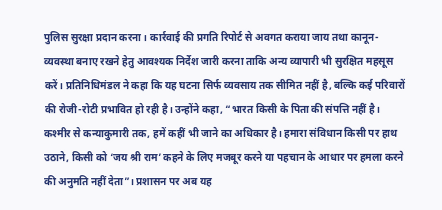पुलिस सुरक्षा प्रदान करना। कार्रवाई की प्रगति रिपोर्ट से अवगत कराया जाय तथा कानून-व्यवस्था बनाए रखने हेतु आवश्यक निर्देश जारी करना ताकि अन्य व्यापारी भी सुरक्षित महसूस करें। प्रतिनिधिमंडल ने कहा कि यह घटना सिर्फ व्यवसाय तक सीमित नहीं है, बल्कि कई परिवारों की रोजी-रोटी प्रभावित हो रही है। उन्होंने कहा, “भारत किसी के पिता की संपत्ति नहीं है। कश्मीर से कन्याकुमारी तक, हमें कहीं भी जाने का अधिकार है। हमारा संविधान किसी पर हाथ उठाने, किसी को ‘जय श्री राम’ कहने के लिए मजबूर करने या पहचान के आधार पर हमला करने की अनुमति नहीं देता”। प्रशासन पर अब यह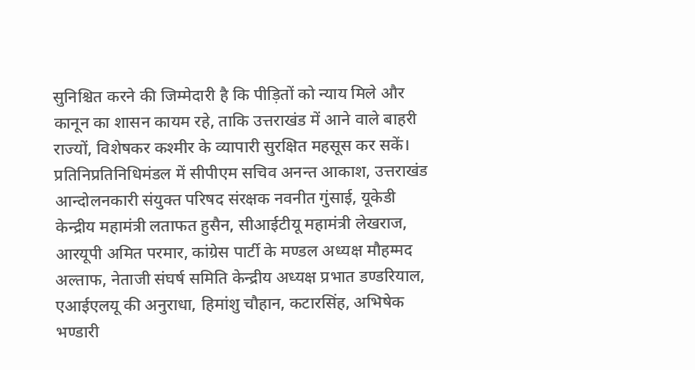सुनिश्चित करने की जिम्मेदारी है कि पीड़ितों को न्याय मिले और कानून का शासन कायम रहे, ताकि उत्तराखंड में आने वाले बाहरी राज्यों, विशेषकर कश्मीर के व्यापारी सुरक्षित महसूस कर सकें। प्रतिनिप्रतिनिधिमंडल में सीपीएम सचिव अनन्त आकाश, उत्तराखंड आन्दोलनकारी संयुक्त परिषद संरक्षक नवनीत गुंसाई, यूकेडी केन्द्रीय महामंत्री लताफत हुसैन, सीआईटीयू महामंत्री लेखराज, आरयूपी अमित परमार, कांग्रेस पार्टी के मण्डल अध्यक्ष मौहम्मद अल्ताफ, नेताजी संघर्ष समिति केन्द्रीय अध्यक्ष प्रभात डण्डरियाल, एआईएलयू की अनुराधा, हिमांशु चौहान, कटारसिंह, अभिषेक भण्डारी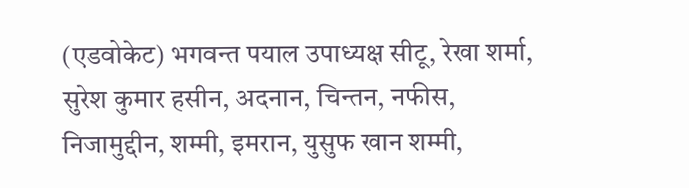(एडवोकेट) भगवन्त पयाल उपाध्यक्ष सीटू, रेखा शर्मा, सुरेश कुमार हसीन, अदनान, चिन्तन, नफीस, निजामुद्दीन, शम्मी, इमरान, युसुफ खान शम्मी,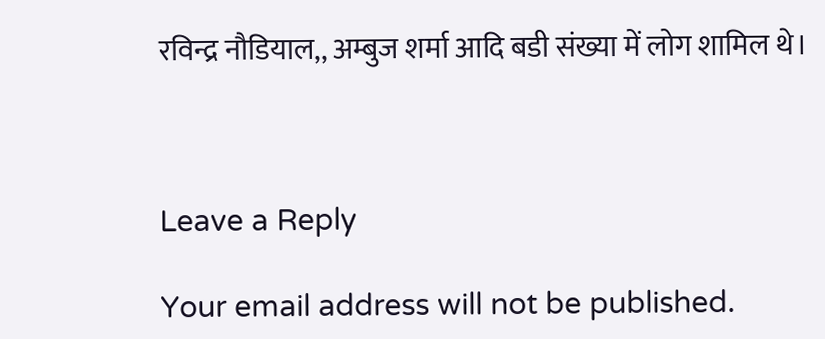रविन्द्र नौडियाल,, अम्बुज शर्मा आदि बडी संख्या में लोग शामिल थे।



Leave a Reply

Your email address will not be published.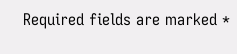Required fields are marked *